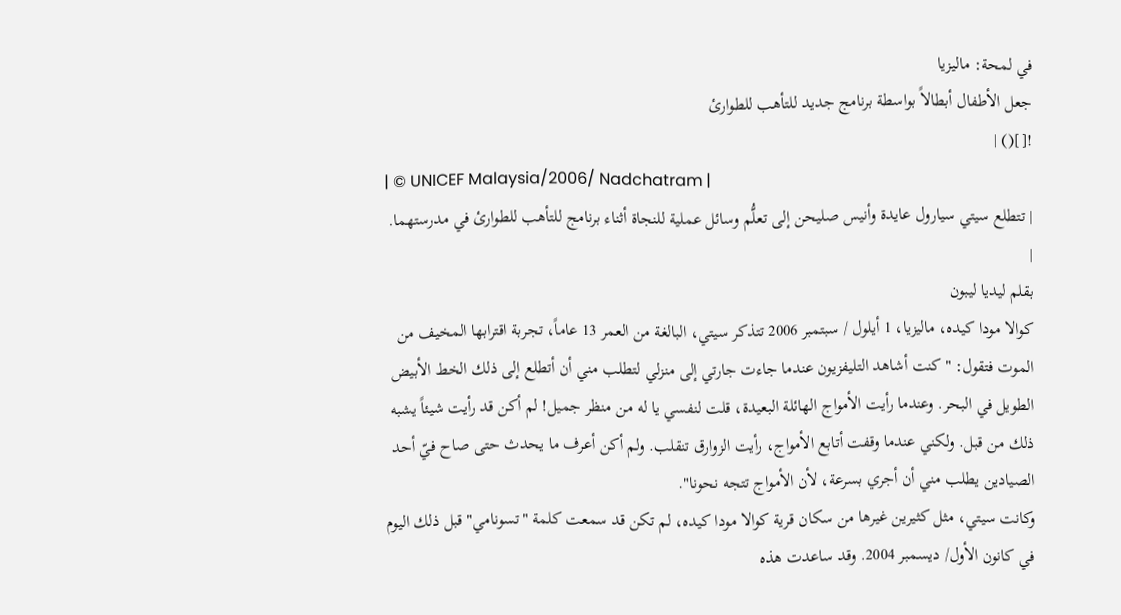في لمحة: ماليزيا
جعل الأطفال أبطالاً بواسطة برنامج جديد للتأهب للطوارئ
![]() |
| © UNICEF Malaysia/2006/ Nadchatram |
| تتطلع سيتي سيارول عايدة وأنيس صليحن إلى تعلُّم وسائل عملية للنجاة أثناء برنامج للتأهب للطوارئ في مدرستهما. |
بقلم ليديا ليبون
كوالا مودا كيده، ماليزيا، 1 أيلول / سبتمبر 2006 تتذكر سيتي، البالغة من العمر 13 عاماً، تجربة اقترابها المخيف من الموت فتقول: "كنت أشاهد التليفزيون عندما جاءت جارتي إلى منزلي لتطلب مني أن أتطلع إلى ذلك الخط الأبيض الطويل في البحر. وعندما رأيت الأمواج الهائلة البعيدة، قلت لنفسي يا له من منظر جميل! لم أكن قد رأيت شيئاً يشبه ذلك من قبل. ولكني عندما وقفت أتابع الأمواج، رأيت الزوارق تنقلب. ولم أكن أعرف ما يحدث حتى صاح فيّ أحد الصيادين يطلب مني أن أجري بسرعة، لأن الأمواج تتجه نحونا".
وكانت سيتي، مثل كثيرين غيرها من سكان قرية كوالا مودا كيده، لم تكن قد سمعت كلمة "تسونامي" قبل ذلك اليوم في كانون الأول/ ديسمبر 2004. وقد ساعدت هذه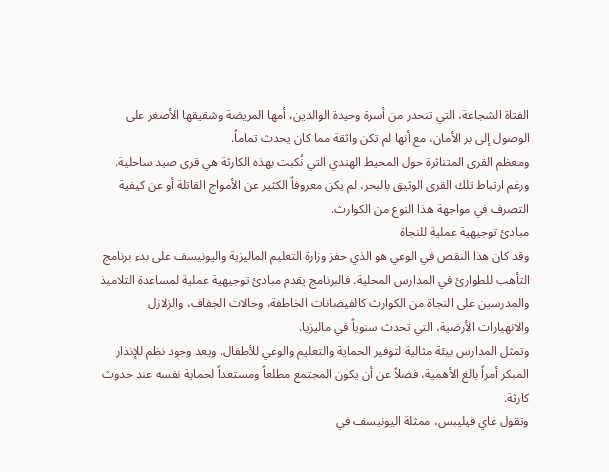الفتاة الشجاعة، التي تنحدر من أسرة وحيدة الوالدين، أمها المريضة وشقيقها الأصغر على الوصول إلى بر الأمان، مع أنها لم تكن واثقة مما كان يحدث تماماً.
ومعظم القرى المتناثرة حول المحيط الهندي التي نُكبت بهذه الكارثة هي قرى صيد ساحلية. ورغم ارتباط تلك القرى الوثيق بالبحر، لم يكن معروفاً الكثير عن الأمواج القاتلة أو عن كيفية التصرف في مواجهة هذا النوع من الكوارث.
مبادئ توجيهية عملية للنجاة
وقد كان هذا النقص في الوعي هو الذي حفز وزارة التعليم الماليزية واليونيسف على بدء برنامج التأهب للطوارئ في المدارس المحلية. فالبرنامج يقدم مبادئ توجيهية عملية لمساعدة التلاميذ والمدرسين على النجاة من الكوارث كالفيضانات الخاطفة، وحالات الجفاف، والزلازل والانهيارات الأرضية، التي تحدث سنوياً في ماليزيا.
وتمثل المدارس بيئة مثالية لتوفير الحماية والتعليم والوعي للأطفال. ويعد وجود نظم للإنذار المبكر أمراً بالغ الأهمية، فضلاً عن أن يكون المجتمع مطلعاً ومستعداً لحماية نفسه عند حدوث كارثة.
وتقول غاي فيليبس، ممثلة اليونيسف في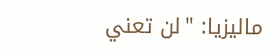ماليزيا: "لن تعني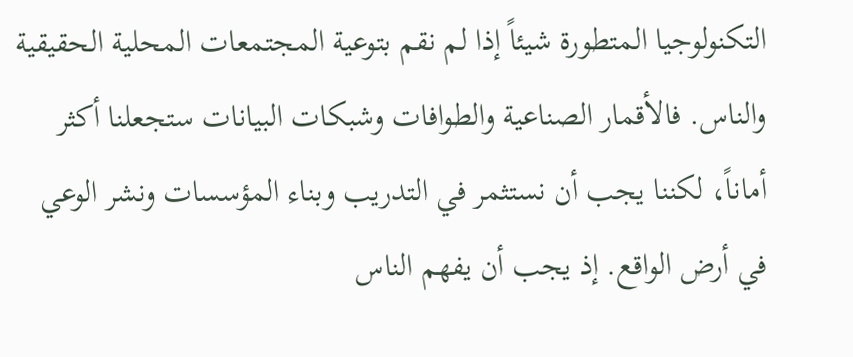التكنولوجيا المتطورة شيئاً إذا لم نقم بتوعية المجتمعات المحلية الحقيقية والناس. فالأقمار الصناعية والطوافات وشبكات البيانات ستجعلنا أكثر أماناً، لكننا يجب أن نستثمر في التدريب وبناء المؤسسات ونشر الوعي في أرض الواقع. إذ يجب أن يفهم الناس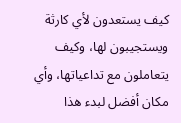كيف يستعدون لأي كارثة ويستجيبون لها، وكيف يتعاملون مع تداعياتها، وأي مكان أفضل لبدء هذا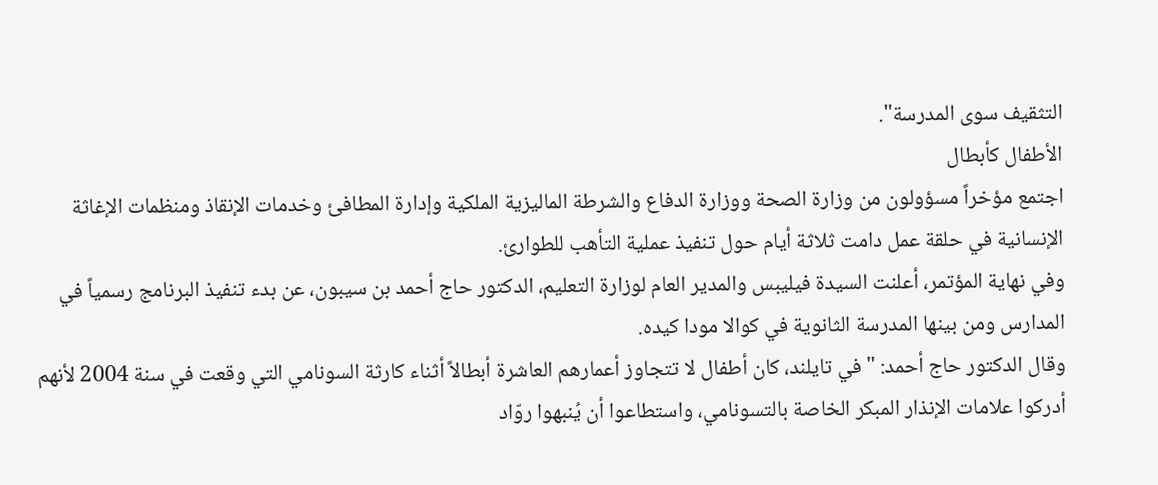التثقيف سوى المدرسة".
الأطفال كأبطال
اجتمع مؤخراً مسؤولون من وزارة الصحة ووزارة الدفاع والشرطة الماليزية الملكية وإدارة المطافئ وخدمات الإنقاذ ومنظمات الإغاثة الإنسانية في حلقة عمل دامت ثلاثة أيام حول تنفيذ عملية التأهب للطوارئ.
وفي نهاية المؤتمر، أعلنت السيدة فيليبس والمدير العام لوزارة التعليم، الدكتور حاج أحمد بن سيبون، عن بدء تنفيذ البرنامج رسمياً في المدارس ومن بينها المدرسة الثانوية في كوالا مودا كيده.
وقال الدكتور حاج أحمد: " في تايلند، كان أطفال لا تتجاوز أعمارهم العاشرة أبطالاً أثناء كارثة السونامي التي وقعت في سنة 2004 لأنهم أدركوا علامات الإنذار المبكر الخاصة بالتسونامي، واستطاعوا أن يُنبهوا روّاد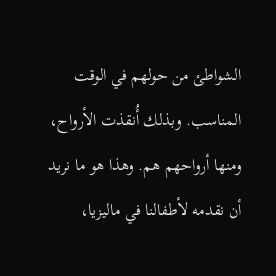الشواطئ من حولهم في الوقت المناسب. وبذلك أُنقذت الأرواح، ومنها أرواحهم هم. وهذا هو ما نريد أن نقدمه لأطفالنا في ماليزيا،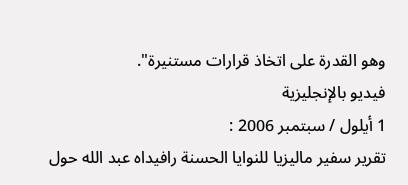وهو القدرة على اتخاذ قرارات مستنيرة".
فيديو بالإنجليزية
1 أيلول / سبتمبر 2006 :
تقرير سفير ماليزيا للنوايا الحسنة رافيداه عبد الله حول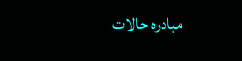مبادره حالات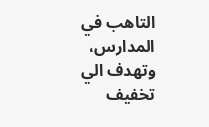التاهب في المدارس، وتهدف الي تخفيف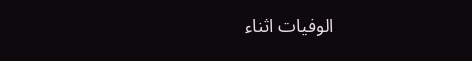الوفيات اثناء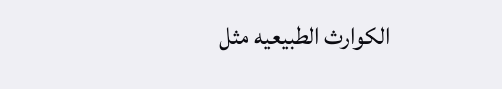الكوارث الطبيعيه مثل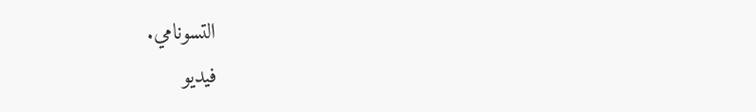التسونامي.
فيديو